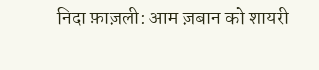निदा फ़ाज़ली: आम ज़बान को शायरी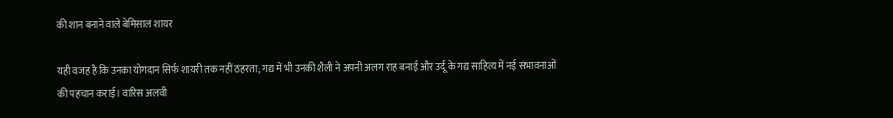की शान बनाने वाले बेमिसाल शायर

यही वजह है कि उनका योगदान सिर्फ शायरी तक नहीं ठहरता; गद्य में भी उनकी शैली ने अपनी अलग राह बनाई और उर्दू के गद्य साहित्य में नई संभावनाओं की पहचान कराई। वारिस अलवी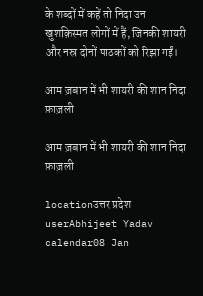के शब्दों में कहें तो निदा उन खुशक़िस्मत लोगों में हैं, जिनकी शायरी और नस्र दोनों पाठकों को रिझा गईं।

आम ज़बान में भी शायरी की शान निदा फ़ाज़ली

आम ज़बान में भी शायरी की शान निदा फ़ाज़ली

locationउत्तर प्रदेश
userAbhijeet Yadav
calendar08 Jan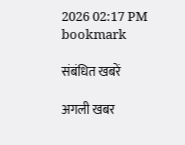2026 02:17 PM
bookmark

संबंधित खबरें

अगली खबर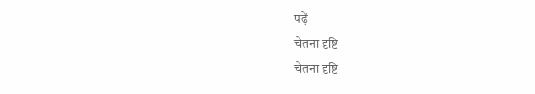पढ़ें
चेतना दृष्टि
चेतना दृष्टि